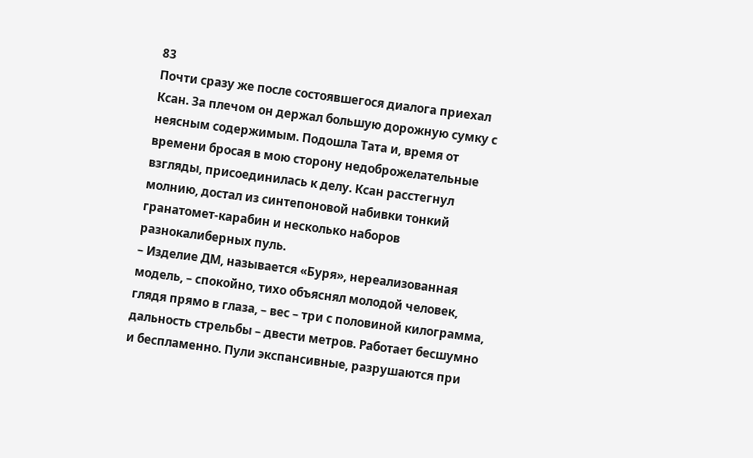83
Почти сразу же после состоявшегося диалога приехал Ксан. За плечом он держал большую дорожную сумку с неясным содержимым. Подошла Тата и, время от времени бросая в мою сторону недоброжелательные взгляды, присоединилась к делу. Ксан расстегнул молнию, достал из синтепоновой набивки тонкий гранатомет-карабин и несколько наборов разнокалиберных пуль.
– Изделие ДМ, называется «Буря», нереализованная модель, – спокойно, тихо объяснял молодой человек, глядя прямо в глаза, – вес – три с половиной килограмма, дальность стрельбы – двести метров. Работает бесшумно и беспламенно. Пули экспансивные, разрушаются при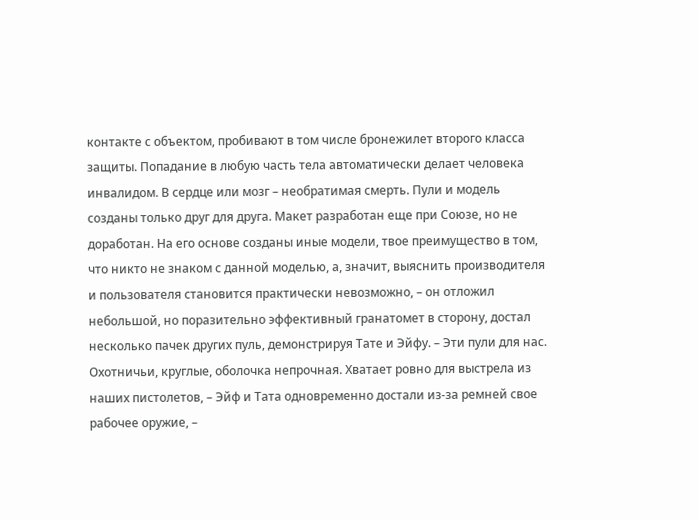контакте с объектом, пробивают в том числе бронежилет второго класса защиты. Попадание в любую часть тела автоматически делает человека инвалидом. В сердце или мозг – необратимая смерть. Пули и модель созданы только друг для друга. Макет разработан еще при Союзе, но не доработан. На его основе созданы иные модели, твое преимущество в том, что никто не знаком с данной моделью, а, значит, выяснить производителя и пользователя становится практически невозможно, – он отложил небольшой, но поразительно эффективный гранатомет в сторону, достал несколько пачек других пуль, демонстрируя Тате и Эйфу. – Эти пули для нас. Охотничьи, круглые, оболочка непрочная. Хватает ровно для выстрела из наших пистолетов, – Эйф и Тата одновременно достали из-за ремней свое рабочее оружие, –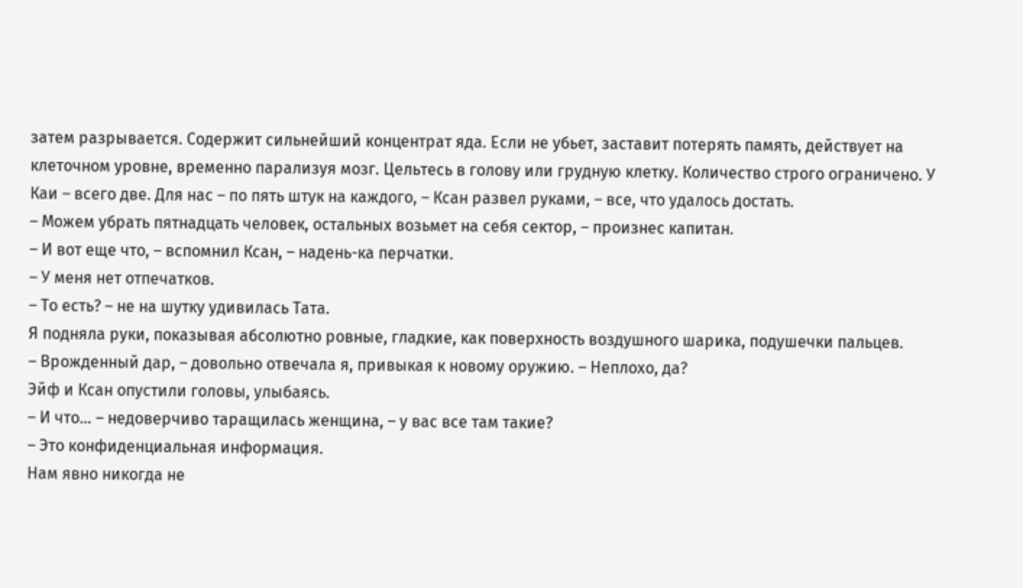затем разрывается. Содержит сильнейший концентрат яда. Если не убьет, заставит потерять память, действует на клеточном уровне, временно парализуя мозг. Цельтесь в голову или грудную клетку. Количество строго ограничено. У Каи – всего две. Для нас – по пять штук на каждого, – Ксан развел руками, – все, что удалось достать.
– Можем убрать пятнадцать человек, остальных возьмет на себя сектор, – произнес капитан.
– И вот еще что, – вспомнил Ксан, – надень-ка перчатки.
– У меня нет отпечатков.
– То есть? – не на шутку удивилась Тата.
Я подняла руки, показывая абсолютно ровные, гладкие, как поверхность воздушного шарика, подушечки пальцев.
– Врожденный дар, – довольно отвечала я, привыкая к новому оружию. – Неплохо, да?
Эйф и Ксан опустили головы, улыбаясь.
– И что… – недоверчиво таращилась женщина, – у вас все там такие?
– Это конфиденциальная информация.
Нам явно никогда не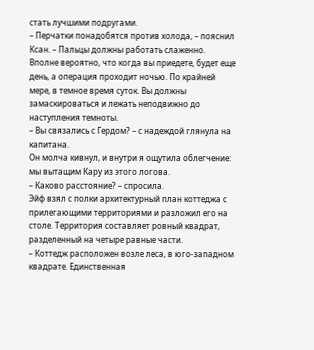стать лучшими подругами.
– Перчатки понадобятся против холода, – пояснил Ксан. – Пальцы должны работать слаженно. Вполне вероятно, что когда вы приедете, будет еще день, а операция проходит ночью. По крайней мере, в темное время суток. Вы должны замаскироваться и лежать неподвижно до наступления темноты.
– Вы связались с Гердом? – с надеждой глянула на капитана.
Он молча кивнул, и внутри я ощутила облегчение: мы вытащим Кару из этого логова.
– Каково расстояние? – спросила.
Эйф взял с полки архитектурный план коттеджа с прилегающими территориями и разложил его на столе. Территория составляет ровный квадрат, разделенный на четыре равные части.
– Коттедж расположен возле леса, в юго-западном квадрате. Единственная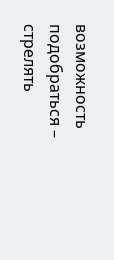возможность подобраться – стрелять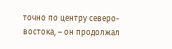точно по центру северо-востока, – он продолжал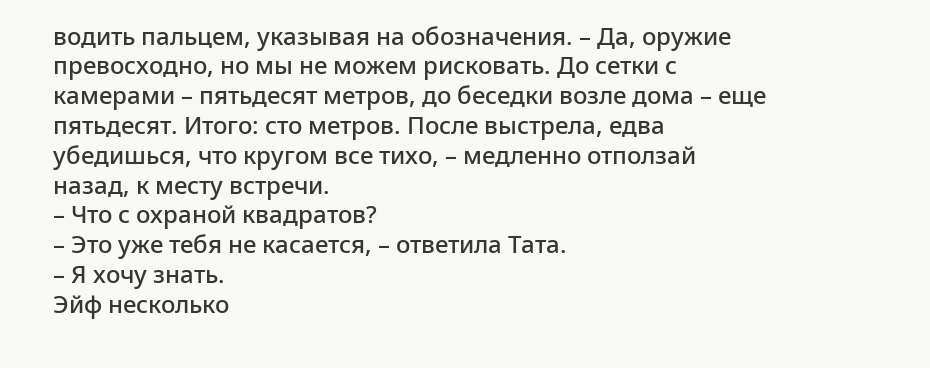водить пальцем, указывая на обозначения. – Да, оружие превосходно, но мы не можем рисковать. До сетки с камерами – пятьдесят метров, до беседки возле дома – еще пятьдесят. Итого: сто метров. После выстрела, едва убедишься, что кругом все тихо, – медленно отползай назад, к месту встречи.
– Что с охраной квадратов?
– Это уже тебя не касается, – ответила Тата.
– Я хочу знать.
Эйф несколько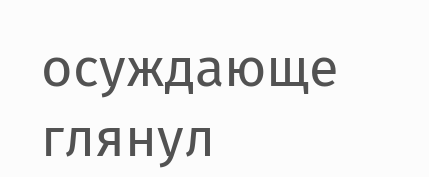осуждающе глянул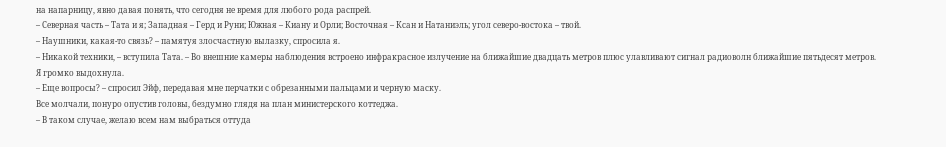на напарницу, явно давая понять, что сегодня не время для любого рода распрей.
– Северная часть – Тата и я; Западная – Герд и Руни; Южная – Киану и Орли; Восточная – Ксан и Натаниэль; угол северо-востока – твой.
– Наушники, какая-то связь? – памятуя злосчастную вылазку, спросила я.
– Никакой техники, – вступила Тата. – Во внешние камеры наблюдения встроено инфракрасное излучение на ближайшие двадцать метров плюс улавливают сигнал радиоволн ближайшие пятьдесят метров.
Я громко выдохнула.
– Еще вопросы? – спросил Эйф, передавая мне перчатки с обрезанными пальцами и черную маску.
Все молчали, понуро опустив головы, бездумно глядя на план министерского коттеджа.
– В таком случае, желаю всем нам выбраться оттуда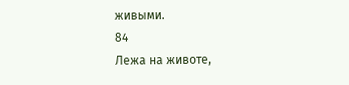живыми.
84
Лежа на животе,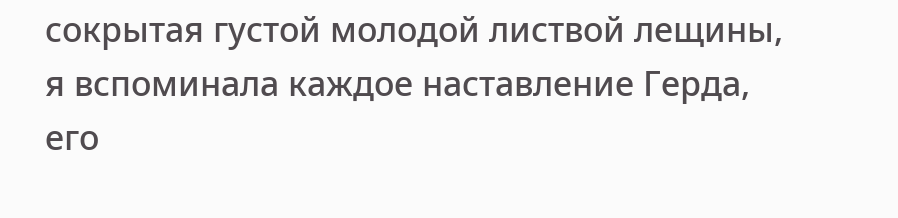сокрытая густой молодой листвой лещины, я вспоминала каждое наставление Герда, его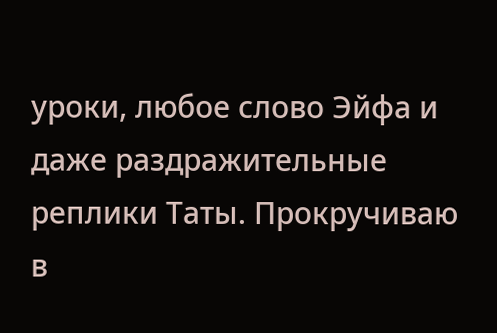уроки, любое слово Эйфа и даже раздражительные реплики Таты. Прокручиваю в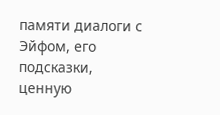памяти диалоги с Эйфом, его подсказки, ценную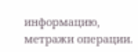информацию, метражи операции.